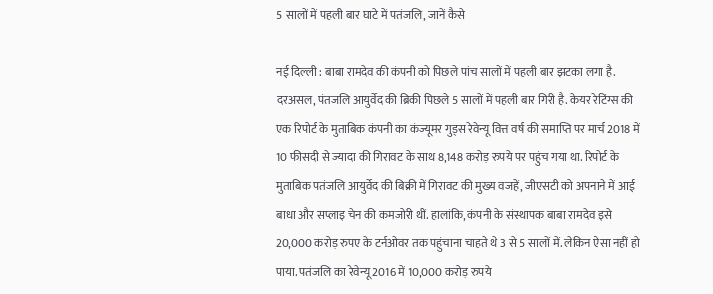5 सालों में पहली बार घाटे में पतंजलि, जानें कैसे

नई दिल्ली : बाबा रामदेव की कंपनी को पिछले पांच सालों में पहली बार झटका लगा है. दरअसल, पंतजलि आयुर्वेद की ब्रिकी पिछले 5 सालों में पहली बार गिरी है. केयर रेटिंग्स की एक रिपोर्ट के मुताबिक कंपनी का कंज्यूमर गुड्स रेवेन्यू वित्त वर्ष की समाप्ति पर मार्च 2018 में 10 फीसदी से ज्यादा की गिरावट के साथ 8,148 करोड़ रुपये पर पहुंच गया था. रिपोर्ट के मुताबिक पतंजलि आयुर्वेद की बिक्री में गिरावट की मुख्य वजहें, जीएसटी को अपनाने में आई बाधा और सप्लाइ चेन की कमजोरी थीं. हालांकि, कंपनी के संस्थापक बाबा रामदेव इसे 20,000 करोड़ रुपए के टर्नओवर तक पहुंचाना चाहते थे 3 से 5 सालों में. लेकिन ऐसा नहीं हो पाया. पतंजलि का रेवेन्यू 2016 में 10,000 करोड़ रुपये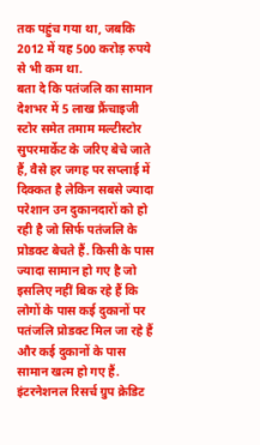तक पहुंच गया था, जबकि 2012 में यह 500 करोड़ रुपये से भी कम था.
बता दे कि पतंजलि का सामान देशभर में 5 लाख फ्रैंचाइजी स्टोर समेत तमाम मल्टीस्टोर सुपरमार्केट के जरिए बेचे जाते हैं, वैसे हर जगह पर सप्लाई में दिक्कत है लेकिन सबसे ज्यादा परेशान उन दुकानदारों को हो रही है जो सिर्फ पतंजलि के प्रोडक्ट बेचते हैं. किसी के पास ज्यादा सामान हो गए है जो इसलिए नहीं बिक रहे हैं कि लोगों के पास कई दुकानों पर पतंजलि प्रोडक्ट मिल जा रहे हैं और कई दुकानों के पास सामान खत्म हो गए हैं.
इंटरनेशनल रिसर्च ग्रुप क्रेडिट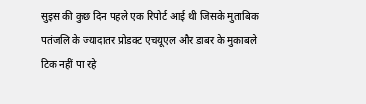सुइस की कुछ दिन पहले एक रिपोर्ट आई थी जिसके मुताबिक पतंजलि के ज्यादातर प्रोडक्ट एचयूएल और डाबर के मुकाबले टिक नहीं पा रहे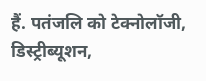हैं. पतंजलि को टेक्नोलॉजी, डिस्ट्रीब्यूशन,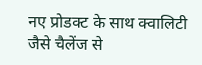नए प्रोडक्ट के साथ क्वालिटी जैसे चैलेंज से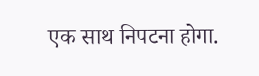एक साथ निपटना होगा.